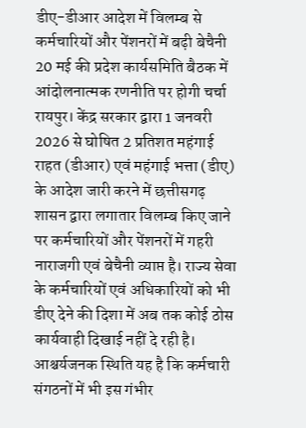डीए-डीआर आदेश में विलम्ब से कर्मचारियों और पेंशनरों में बढ़ी बेचैनी
20 मई की प्रदेश कार्यसमिति बैठक में आंदोलनात्मक रणनीति पर होगी चर्चा
रायपुर। केंद्र सरकार द्वारा 1 जनवरी 2026 से घोषित 2 प्रतिशत महंगाई राहत (डीआर) एवं महंगाई भत्ता (डीए) के आदेश जारी करने में छत्तीसगढ़ शासन द्वारा लगातार विलम्ब किए जाने पर कर्मचारियों और पेंशनरों में गहरी नाराजगी एवं बेचैनी व्याप्त है। राज्य सेवा के कर्मचारियों एवं अधिकारियों को भी डीए देने की दिशा में अब तक कोई ठोस कार्यवाही दिखाई नहीं दे रही है। आश्चर्यजनक स्थिति यह है कि कर्मचारी संगठनों में भी इस गंभीर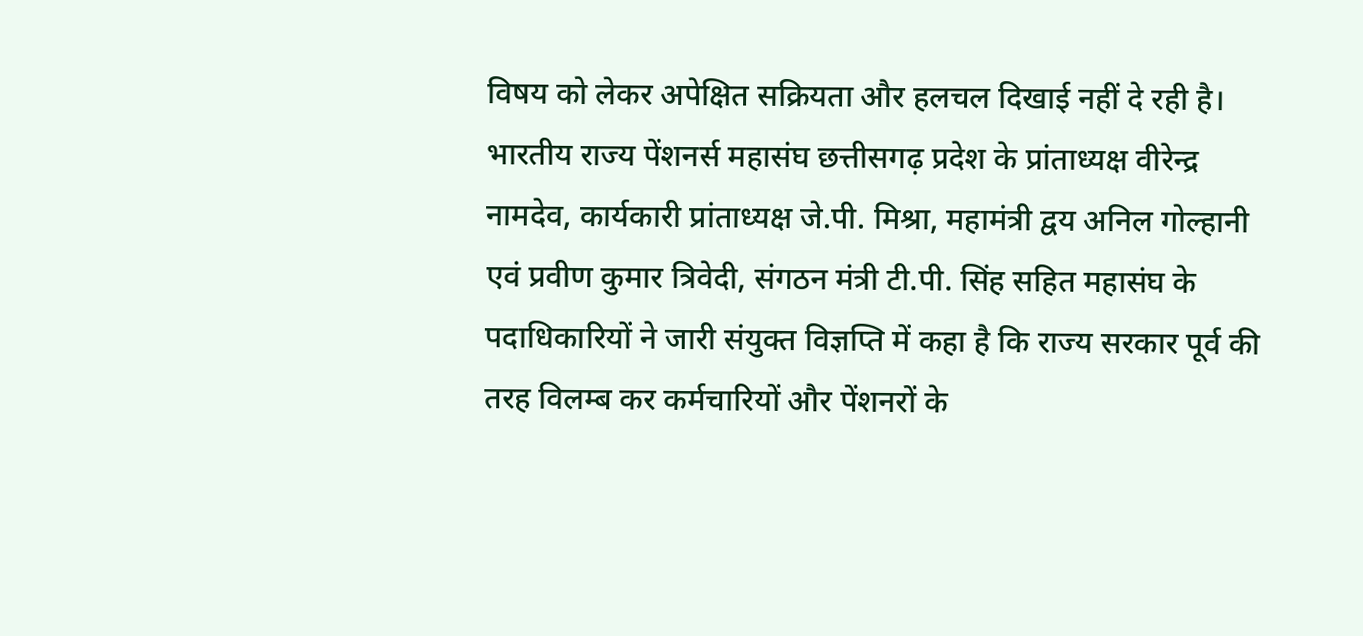विषय को लेकर अपेक्षित सक्रियता और हलचल दिखाई नहीं दे रही है।
भारतीय राज्य पेंशनर्स महासंघ छत्तीसगढ़ प्रदेश के प्रांताध्यक्ष वीरेन्द्र नामदेव, कार्यकारी प्रांताध्यक्ष जे.पी. मिश्रा, महामंत्री द्वय अनिल गोल्हानी एवं प्रवीण कुमार त्रिवेदी, संगठन मंत्री टी.पी. सिंह सहित महासंघ के पदाधिकारियों ने जारी संयुक्त विज्ञप्ति में कहा है कि राज्य सरकार पूर्व की तरह विलम्ब कर कर्मचारियों और पेंशनरों के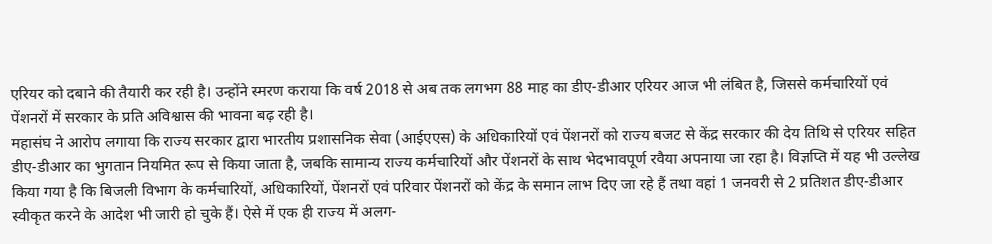एरियर को दबाने की तैयारी कर रही है। उन्होंने स्मरण कराया कि वर्ष 2018 से अब तक लगभग 88 माह का डीए-डीआर एरियर आज भी लंबित है, जिससे कर्मचारियों एवं पेंशनरों में सरकार के प्रति अविश्वास की भावना बढ़ रही है।
महासंघ ने आरोप लगाया कि राज्य सरकार द्वारा भारतीय प्रशासनिक सेवा (आईएएस) के अधिकारियों एवं पेंशनरों को राज्य बजट से केंद्र सरकार की देय तिथि से एरियर सहित डीए-डीआर का भुगतान नियमित रूप से किया जाता है, जबकि सामान्य राज्य कर्मचारियों और पेंशनरों के साथ भेदभावपूर्ण रवैया अपनाया जा रहा है। विज्ञप्ति में यह भी उल्लेख किया गया है कि बिजली विभाग के कर्मचारियों, अधिकारियों, पेंशनरों एवं परिवार पेंशनरों को केंद्र के समान लाभ दिए जा रहे हैं तथा वहां 1 जनवरी से 2 प्रतिशत डीए-डीआर स्वीकृत करने के आदेश भी जारी हो चुके हैं। ऐसे में एक ही राज्य में अलग-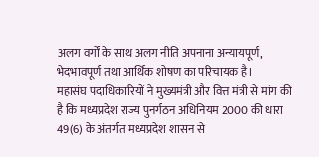अलग वर्गों के साथ अलग नीति अपनाना अन्यायपूर्ण, भेदभावपूर्ण तथा आर्थिक शोषण का परिचायक है।
महासंघ पदाधिकारियों ने मुख्यमंत्री और वित्त मंत्री से मांग की है कि मध्यप्रदेश राज्य पुनर्गठन अधिनियम 2000 की धारा 49(6) के अंतर्गत मध्यप्रदेश शासन से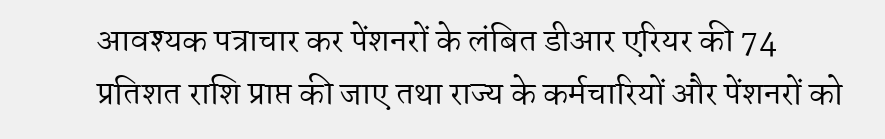आवश्यक पत्राचार कर पेंशनरों के लंबित डीआर एरियर की 74 प्रतिशत राशि प्राप्त की जाए तथा राज्य के कर्मचारियों और पेंशनरों को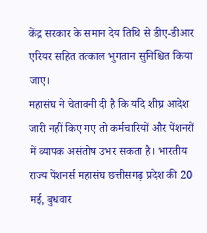केंद्र सरकार के समान देय तिथि से डीए-डीआर एरियर सहित तत्काल भुगतान सुनिश्चित किया जाए।
महासंघ ने चेतावनी दी है कि यदि शीघ्र आदेश जारी नहीं किए गए तो कर्मचारियों और पेंशनरों में व्यापक असंतोष उभर सकता है। भारतीय राज्य पेंशनर्स महासंघ छत्तीसगढ़ प्रदेश की 20 मई, बुधवार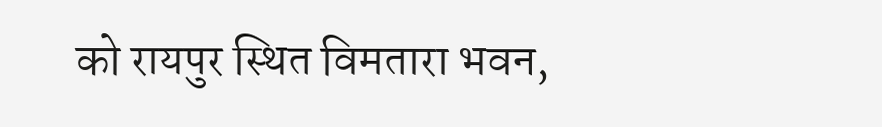को रायपुर स्थित विमतारा भवन,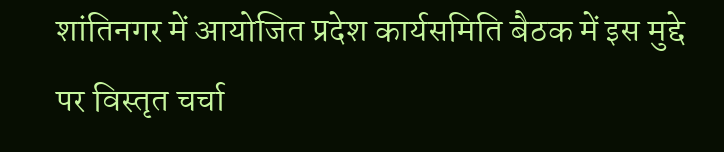शांतिनगर में आयोजित प्रदेश कार्यसमिति बैठक में इस मुद्दे पर विस्तृत चर्चा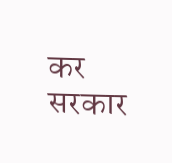कर सरकार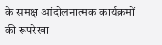के समक्ष आंदोलनात्मक कार्यक्रमों की रूपरेखा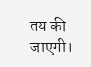तय की जाएगी।